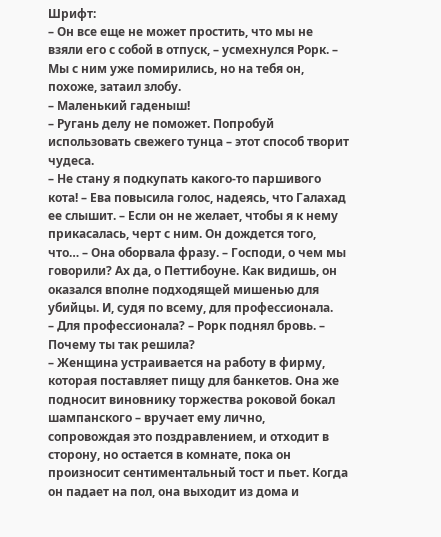Шрифт:
– Он все еще не может простить, что мы не взяли его с собой в отпуск, – усмехнулся Рорк. – Мы с ним уже помирились, но на тебя он, похоже, затаил злобу.
– Маленький гаденыш!
– Ругань делу не поможет. Попробуй использовать свежего тунца – этот способ творит чудеса.
– Не стану я подкупать какого-то паршивого кота! – Ева повысила голос, надеясь, что Галахад ее слышит. – Если он не желает, чтобы я к нему прикасалась, черт с ним. Он дождется того, что… – Она оборвала фразу. – Господи, о чем мы говорили? Ах да, о Петтибоуне. Как видишь, он оказался вполне подходящей мишенью для убийцы. И, судя по всему, для профессионала.
– Для профессионала? – Рорк поднял бровь. – Почему ты так решила?
– Женщина устраивается на работу в фирму, которая поставляет пищу для банкетов. Она же подносит виновнику торжества роковой бокал шампанского – вручает ему лично, сопровождая это поздравлением, и отходит в сторону, но остается в комнате, пока он произносит сентиментальный тост и пьет. Когда он падает на пол, она выходит из дома и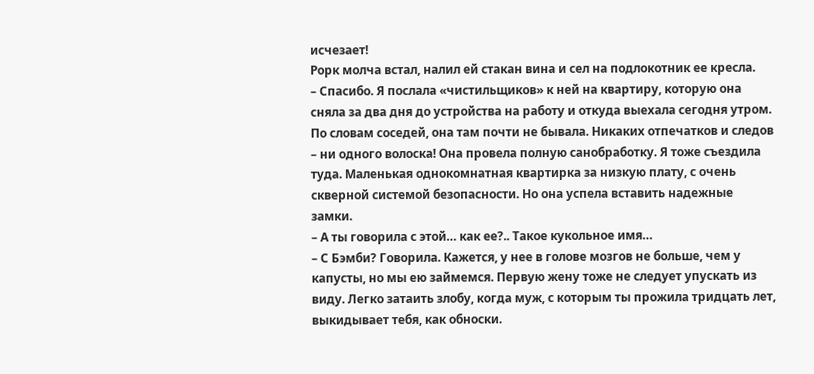исчезает!
Рорк молча встал, налил ей стакан вина и сел на подлокотник ее кресла.
– Спасибо. Я послала «чистильщиков» к ней на квартиру, которую она сняла за два дня до устройства на работу и откуда выехала сегодня утром. По словам соседей, она там почти не бывала. Никаких отпечатков и следов – ни одного волоска! Она провела полную санобработку. Я тоже съездила туда. Маленькая однокомнатная квартирка за низкую плату, с очень скверной системой безопасности. Но она успела вставить надежные замки.
– А ты говорила с этой… как ее?.. Такое кукольное имя…
– С Бэмби? Говорила. Кажется, у нее в голове мозгов не больше, чем у капусты, но мы ею займемся. Первую жену тоже не следует упускать из виду. Легко затаить злобу, когда муж, с которым ты прожила тридцать лет, выкидывает тебя, как обноски.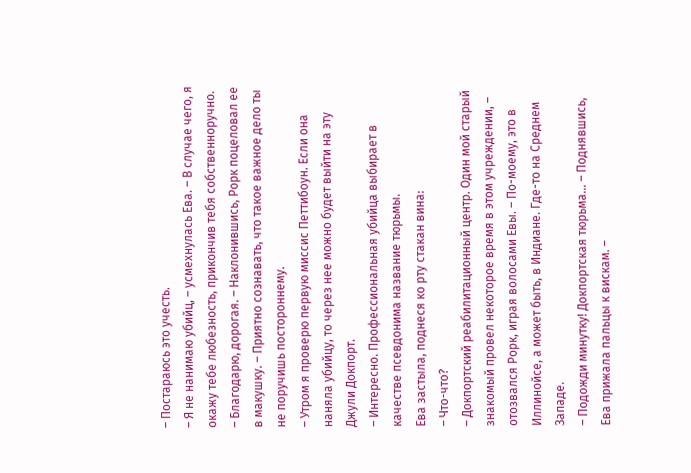– Постараюсь это учесть.
– Я не нанимаю убийц, – усмехнулась Ева. – В случае чего, я окажу тебе любезность, прикончив тебя собственноручно.
– Благодарю, дорогая. – Наклонившись, Рорк поцеловал ее в макушку. – Приятно сознавать, что такое важное дело ты не поручишь постороннему.
– Утром я проверю первую миссис Петтибоун. Если она наняла убийцу, то через нее можно будет выйти на эту Джули Докпорт.
– Интересно. Профессиональная убийца выбирает в качестве псевдонима название тюрьмы.
Ева застыла, поднеся ко рту стакан вина:
– Что-что?
– Докпортский реабилитационный центр. Один мой старый знакомый провел некоторое время в этом учреждении, – отозвался Рорк, играя волосами Евы. – По-моему, это в Иллинойсе, а может быть, в Индиане. Где-то на Среднем Западе.
– Подожди минутку! Докпортская тюрьма… – Поднявшись, Ева прижала пальцы к вискам. –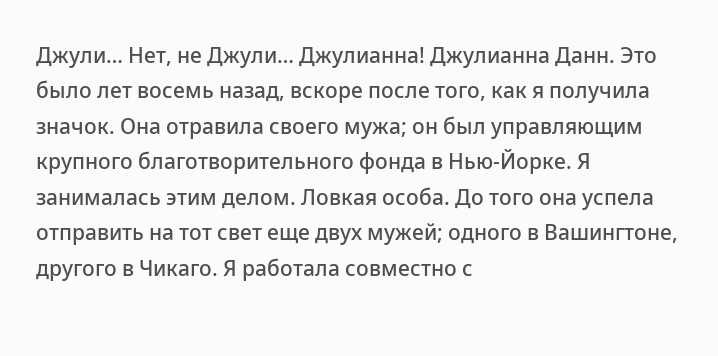Джули… Нет, не Джули… Джулианна! Джулианна Данн. Это было лет восемь назад, вскоре после того, как я получила значок. Она отравила своего мужа; он был управляющим крупного благотворительного фонда в Нью-Йорке. Я занималась этим делом. Ловкая особа. До того она успела отправить на тот свет еще двух мужей; одного в Вашингтоне, другого в Чикаго. Я работала совместно с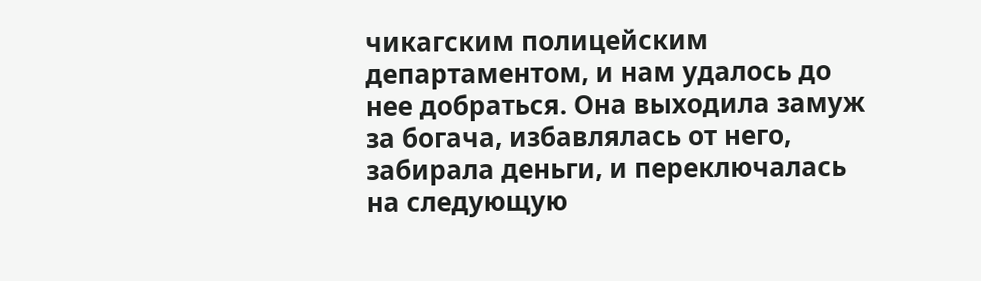чикагским полицейским департаментом, и нам удалось до нее добраться. Она выходила замуж за богача, избавлялась от него, забирала деньги, и переключалась на следующую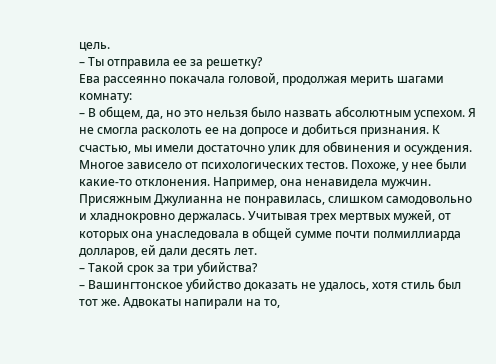цель.
– Ты отправила ее за решетку?
Ева рассеянно покачала головой, продолжая мерить шагами комнату:
– В общем, да, но это нельзя было назвать абсолютным успехом. Я не смогла расколоть ее на допросе и добиться признания. К счастью, мы имели достаточно улик для обвинения и осуждения. Многое зависело от психологических тестов. Похоже, у нее были какие-то отклонения. Например, она ненавидела мужчин. Присяжным Джулианна не понравилась, слишком самодовольно и хладнокровно держалась. Учитывая трех мертвых мужей, от которых она унаследовала в общей сумме почти полмиллиарда долларов, ей дали десять лет.
– Такой срок за три убийства?
– Вашингтонское убийство доказать не удалось, хотя стиль был тот же. Адвокаты напирали на то,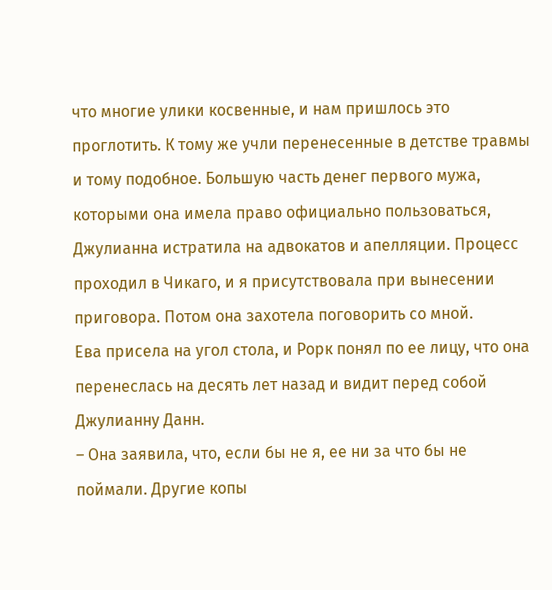что многие улики косвенные, и нам пришлось это проглотить. К тому же учли перенесенные в детстве травмы и тому подобное. Большую часть денег первого мужа, которыми она имела право официально пользоваться, Джулианна истратила на адвокатов и апелляции. Процесс проходил в Чикаго, и я присутствовала при вынесении приговора. Потом она захотела поговорить со мной.
Ева присела на угол стола, и Рорк понял по ее лицу, что она перенеслась на десять лет назад и видит перед собой Джулианну Данн.
– Она заявила, что, если бы не я, ее ни за что бы не поймали. Другие копы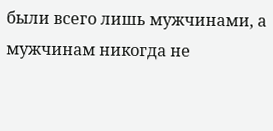были всего лишь мужчинами, а мужчинам никогда не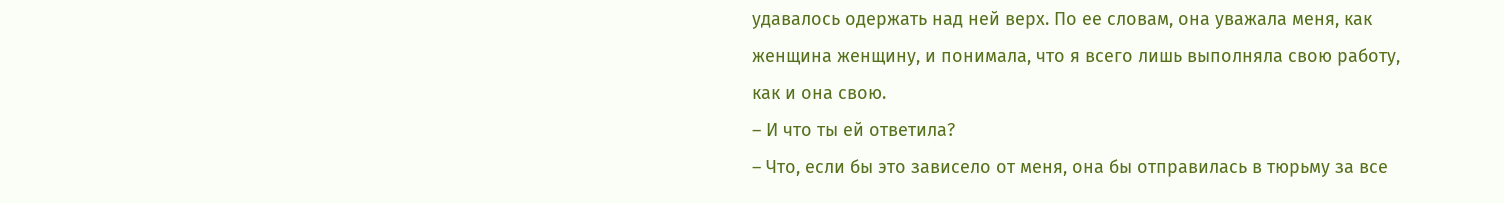удавалось одержать над ней верх. По ее словам, она уважала меня, как женщина женщину, и понимала, что я всего лишь выполняла свою работу, как и она свою.
– И что ты ей ответила?
– Что, если бы это зависело от меня, она бы отправилась в тюрьму за все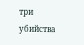три убийства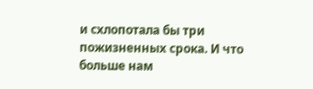и схлопотала бы три пожизненных срока. И что больше нам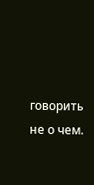говорить не о чем.